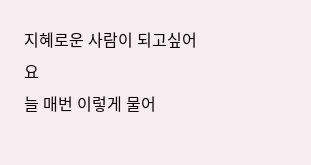지혜로운 사람이 되고싶어요
늘 매번 이렇게 물어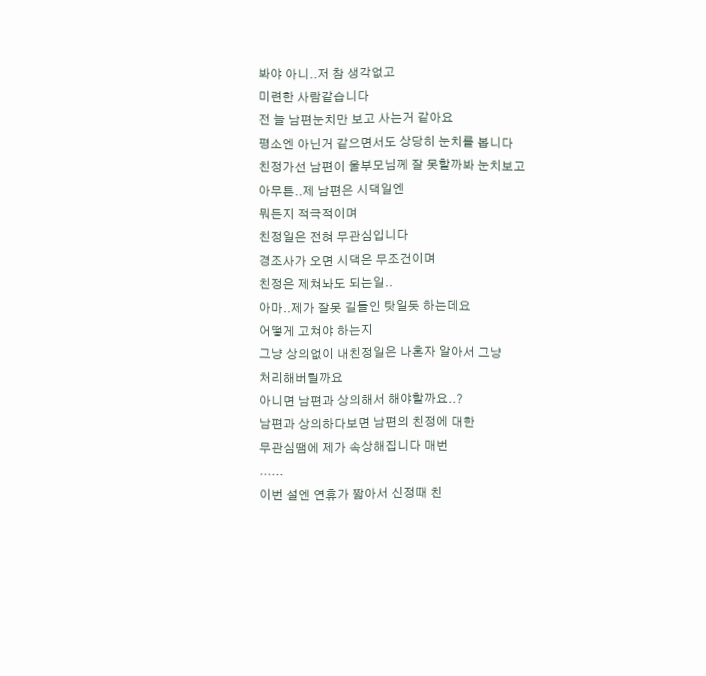봐야 아니..저 참 생각없고
미련한 사람같습니다
전 늘 남편눈치만 보고 사는거 같아요
평소엔 아닌거 같으면서도 상당히 눈치를 봅니다
친정가선 남편이 울부모님께 잘 못할까봐 눈치보고
아무튼..제 남편은 시댁일엔
뭐든지 적극적이며
친정일은 전혀 무관심입니다
경조사가 오면 시댁은 무조건이며
친정은 제쳐놔도 되는일..
아마..제가 잘못 길들인 탓일듯 하는데요
어떻게 고쳐야 하는지
그냥 상의없이 내친정일은 나혼자 알아서 그냥
처리해버릴까요
아니면 남편과 상의해서 해야할까요..?
남편과 상의하다보면 남편의 친정에 대한
무관심땜에 제가 속상해집니다 매번
......
이번 설엔 연휴가 짧아서 신정때 친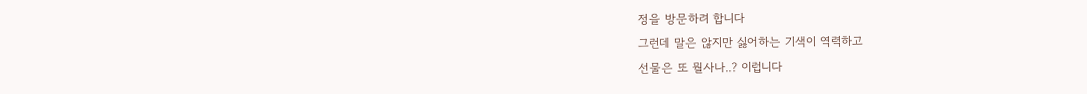정을 방문하려 합니다
그런데 말은 않지만 싫어하는 기색이 역력하고
선물은 또 뭘사나..? 이럽니다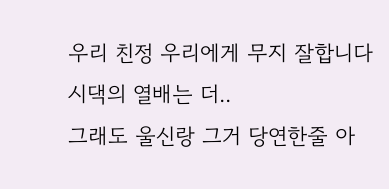우리 친정 우리에게 무지 잘합니다
시댁의 열배는 더..
그래도 울신랑 그거 당연한줄 아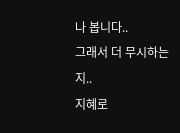나 봅니다..
그래서 더 무시하는지..
지혜로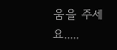움을 주세요.....